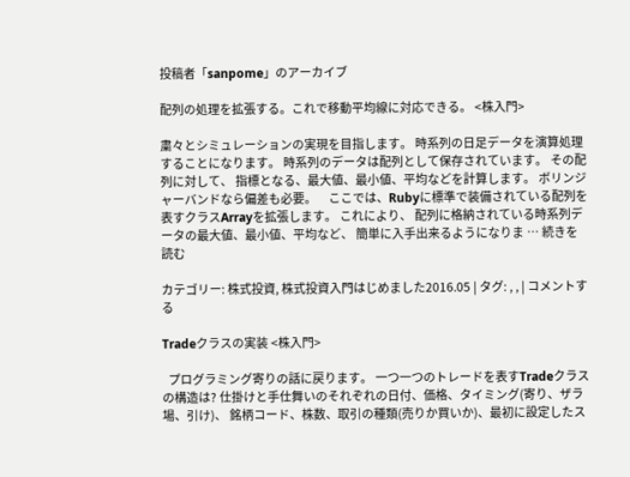投稿者「sanpome」のアーカイブ

配列の処理を拡張する。これで移動平均線に対応できる。 <株入門>

粛々とシミュレーションの実現を目指します。 時系列の日足データを演算処理することになります。 時系列のデータは配列として保存されています。 その配列に対して、 指標となる、最大値、最小値、平均などを計算します。 ボリンジャーバンドなら偏差も必要。    ここでは、Rubyに標準で装備されている配列を表すクラスArrayを拡張します。 これにより、 配列に格納されている時系列データの最大値、最小値、平均など、 簡単に入手出来るようになりま … 続きを読む

カテゴリー: 株式投資, 株式投資入門はじめました2016.05 | タグ: , , | コメントする

Tradeクラスの実装 <株入門>

  プログラミング寄りの話に戻ります。 一つ一つのトレードを表すTradeクラスの構造は? 仕掛けと手仕舞いのそれぞれの日付、価格、タイミング(寄り、ザラ場、引け)、 銘柄コード、株数、取引の種類(売りか買いか)、最初に設定したス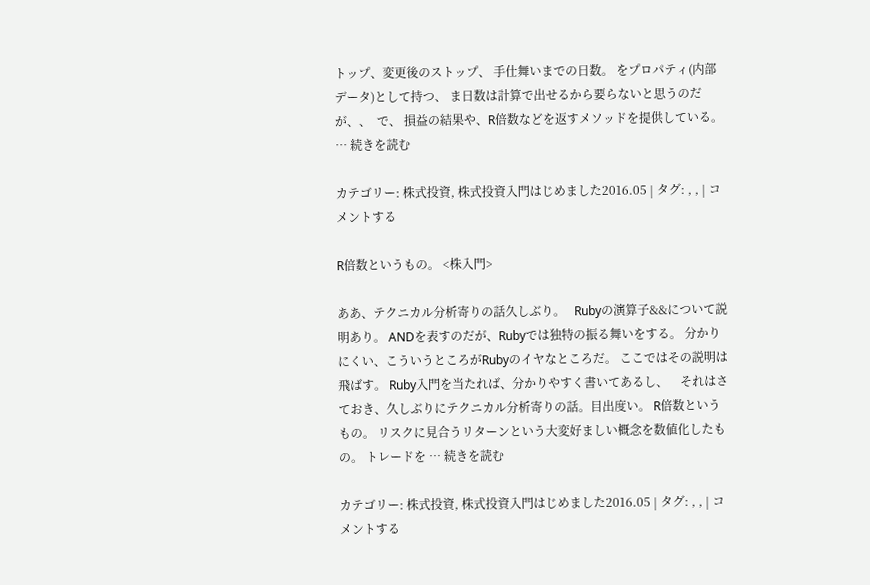トップ、変更後のストップ、 手仕舞いまでの日数。 をプロパティ(内部データ)として持つ、 ま日数は計算で出せるから要らないと思うのだが、、  で、 損益の結果や、R倍数などを返すメソッドを提供している。     … 続きを読む

カテゴリー: 株式投資, 株式投資入門はじめました2016.05 | タグ: , , | コメントする

R倍数というもの。 <株入門>

ああ、テクニカル分析寄りの話久しぶり。   Rubyの演算子&&について説明あり。 ANDを表すのだが、Rubyでは独特の振る舞いをする。 分かりにくい、こういうところがRubyのイヤなところだ。 ここではその説明は飛ばす。 Ruby入門を当たれば、分かりやすく書いてあるし、    それはさておき、久しぶりにテクニカル分析寄りの話。目出度い。 R倍数というもの。 リスクに見合うリターンという大変好ましい概念を数値化したもの。 トレードを … 続きを読む

カテゴリー: 株式投資, 株式投資入門はじめました2016.05 | タグ: , , | コメントする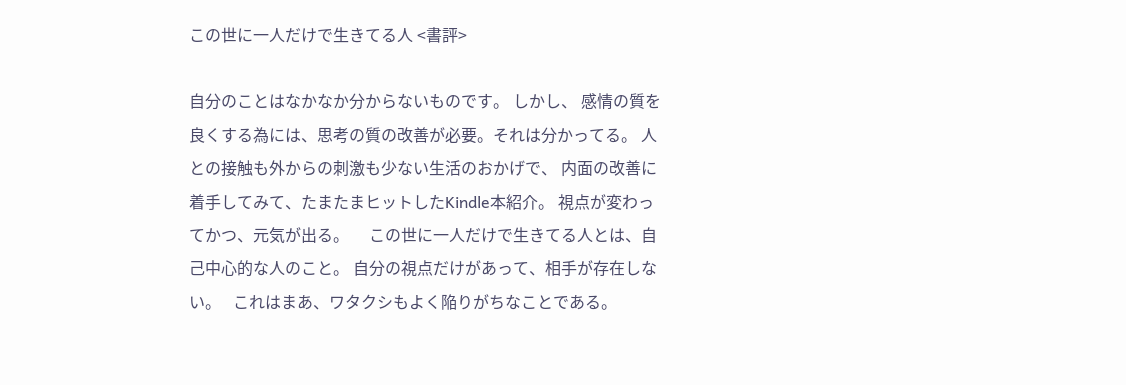この世に一人だけで生きてる人 <書評>

自分のことはなかなか分からないものです。 しかし、 感情の質を良くする為には、思考の質の改善が必要。それは分かってる。 人との接触も外からの刺激も少ない生活のおかげで、 内面の改善に着手してみて、たまたまヒットしたKindle本紹介。 視点が変わってかつ、元気が出る。     この世に一人だけで生きてる人とは、自己中心的な人のこと。 自分の視点だけがあって、相手が存在しない。   これはまあ、ワタクシもよく陥りがちなことである。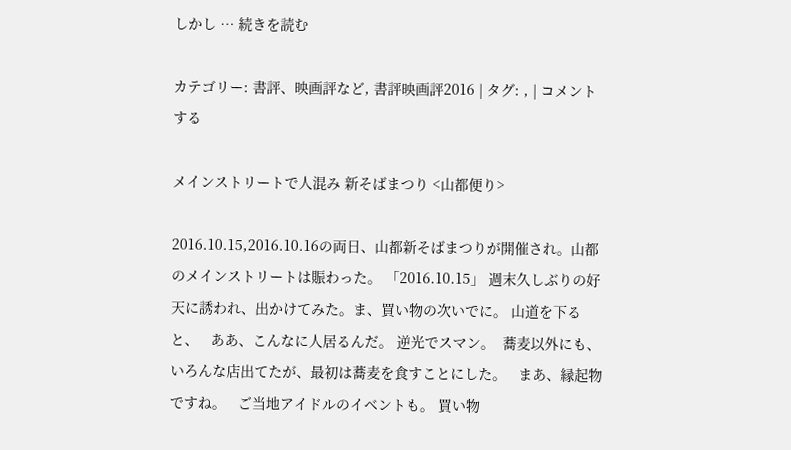しかし … 続きを読む

カテゴリー: 書評、映画評など, 書評映画評2016 | タグ: , | コメントする

メインストリートで人混み 新そばまつり <山都便り>

2016.10.15,2016.10.16の両日、山都新そばまつりが開催され。山都のメインストリートは賑わった。 「2016.10.15」 週末久しぶりの好天に誘われ、出かけてみた。ま、買い物の次いでに。 山道を下ると、   ああ、こんなに人居るんだ。 逆光でスマン。  蕎麦以外にも、いろんな店出てたが、最初は蕎麦を食すことにした。   まあ、縁起物ですね。   ご当地アイドルのイベントも。 買い物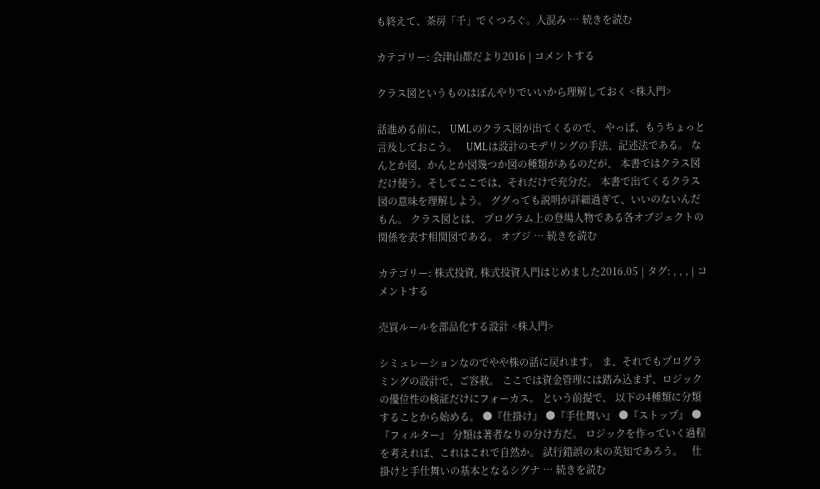も終えて、茶房「千」でくつろぐ。人混み … 続きを読む

カテゴリー: 会津山都だより2016 | コメントする

クラス図というものはぼんやりでいいから理解しておく <株入門>

話進める前に、 UMLのクラス図が出てくるので、 やっぱ、もうちょっと言及しておこう。   UMLは設計のモデリングの手法、記述法である。 なんとか図、かんとか図幾つか図の種類があるのだが、 本書ではクラス図だけ使う。そしてここでは、それだけで充分だ。 本書で出てくるクラス図の意味を理解しよう。 ググっても説明が詳細過ぎて、いいのないんだもん。 クラス図とは、 プログラム上の登場人物である各オブジェクトの関係を表す相関図である。 オブジ … 続きを読む

カテゴリー: 株式投資, 株式投資入門はじめました2016.05 | タグ: , , , | コメントする

売買ルールを部品化する設計 <株入門>

シミュレーションなのでやや株の話に戻れます。 ま、それでもプログラミングの設計で、ご容赦。 ここでは資金管理には踏み込まず、ロジックの優位性の検証だけにフォーカス。 という前提で、 以下の4種類に分類することから始める。 ●『仕掛け』 ●『手仕舞い』 ●『ストップ』 ●『フィルター』 分類は著者なりの分け方だ。 ロジックを作っていく過程を考えれば、これはこれで自然か。 試行錯誤の末の英知であろう。   仕掛けと手仕舞いの基本となるシグナ … 続きを読む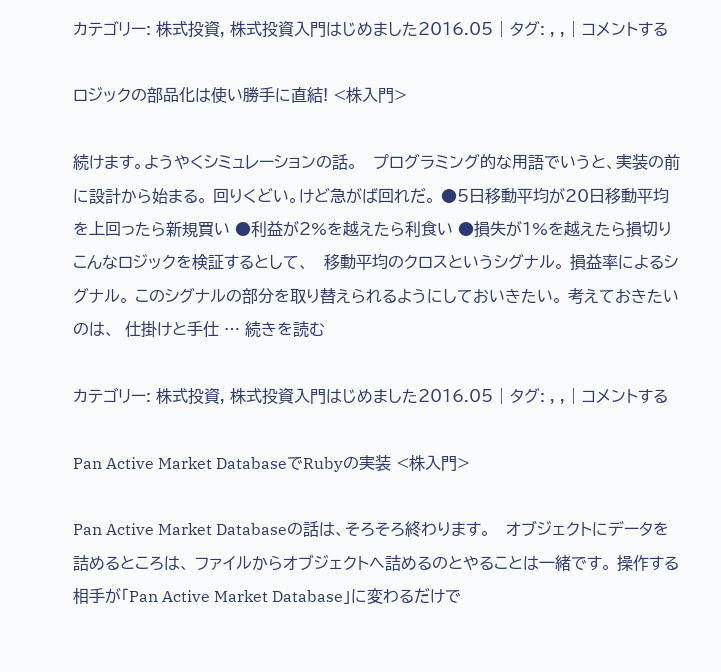カテゴリー: 株式投資, 株式投資入門はじめました2016.05 | タグ: , , | コメントする

ロジックの部品化は使い勝手に直結! <株入門>

続けます。ようやくシミュレーションの話。   プログラミング的な用語でいうと、実装の前に設計から始まる。 回りくどい。けど急がば回れだ。 ●5日移動平均が20日移動平均を上回ったら新規買い ●利益が2%を越えたら利食い ●損失が1%を越えたら損切り こんなロジックを検証するとして、   移動平均のクロスというシグナル。 損益率によるシグナル。 このシグナルの部分を取り替えられるようにしておいきたい。 考えておきたいのは、  仕掛けと手仕 … 続きを読む

カテゴリー: 株式投資, 株式投資入門はじめました2016.05 | タグ: , , | コメントする

Pan Active Market DatabaseでRubyの実装 <株入門>

Pan Active Market Databaseの話は、そろそろ終わります。   オブジェクトにデータを詰めるところは、 ファイルからオブジェクトへ詰めるのとやることは一緒です。 操作する相手が「Pan Active Market Database」に変わるだけで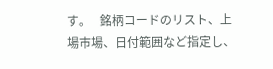す。   銘柄コードのリスト、上場市場、日付範囲など指定し、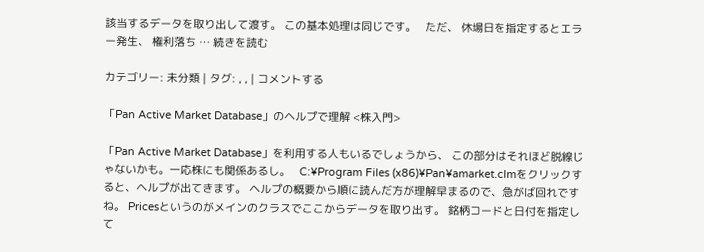該当するデータを取り出して渡す。 この基本処理は同じです。   ただ、 休場日を指定するとエラー発生、 権利落ち … 続きを読む

カテゴリー: 未分類 | タグ: , , | コメントする

「Pan Active Market Database」のヘルプで理解 <株入門>

「Pan Active Market Database」を利用する人もいるでしょうから、 この部分はそれほど脱線じゃないかも。一応株にも関係あるし。   C:¥Program Files (x86)¥Pan¥amarket.clmをクリックすると、ヘルプが出てきます。 ヘルプの概要から順に読んだ方が理解早まるので、急がば回れですね。 Pricesというのがメインのクラスでここからデータを取り出す。 銘柄コードと日付を指定して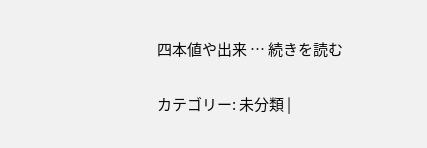四本値や出来 … 続きを読む

カテゴリー: 未分類 |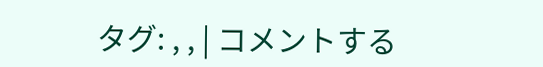タグ: , , | コメントする